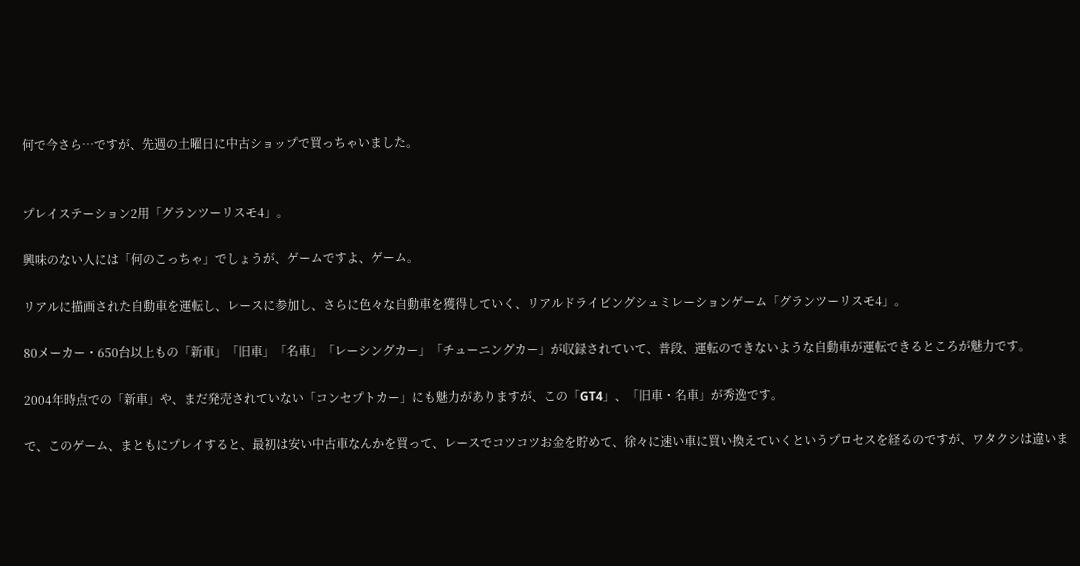何で今さら…ですが、先週の土曜日に中古ショップで買っちゃいました。


プレイステーション2用「グランツーリスモ4」。

興味のない人には「何のこっちゃ」でしょうが、ゲームですよ、ゲーム。

リアルに描画された自動車を運転し、レースに参加し、さらに色々な自動車を獲得していく、リアルドライビングシュミレーションゲーム「グランツーリスモ4」。

80メーカー・650台以上もの「新車」「旧車」「名車」「レーシングカー」「チューニングカー」が収録されていて、普段、運転のできないような自動車が運転できるところが魅力です。

2004年時点での「新車」や、まだ発売されていない「コンセプトカー」にも魅力がありますが、この「GT4」、「旧車・名車」が秀逸です。

で、このゲーム、まともにプレイすると、最初は安い中古車なんかを買って、レースでコツコツお金を貯めて、徐々に速い車に買い換えていくというプロセスを経るのですが、ワタクシは違いま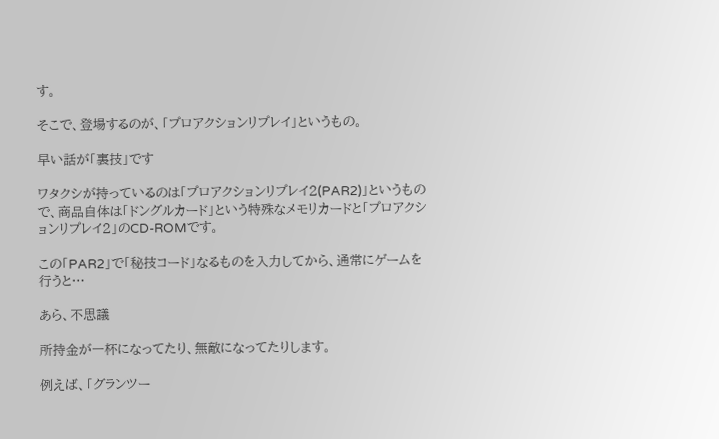す。

そこで、登場するのが、「プロアクションリプレイ」というもの。

早い話が「裏技」です

ワタクシが持っているのは「プロアクションリプレイ2(PAR2)」というもので、商品自体は「ドングルカード」という特殊なメモリカードと「プロアクションリプレイ2」のCD-ROMです。

この「PAR2」で「秘技コード」なるものを入力してから、通常にゲームを行うと…

あら、不思議

所持金が一杯になってたり、無敵になってたりします。

例えば、「グランツー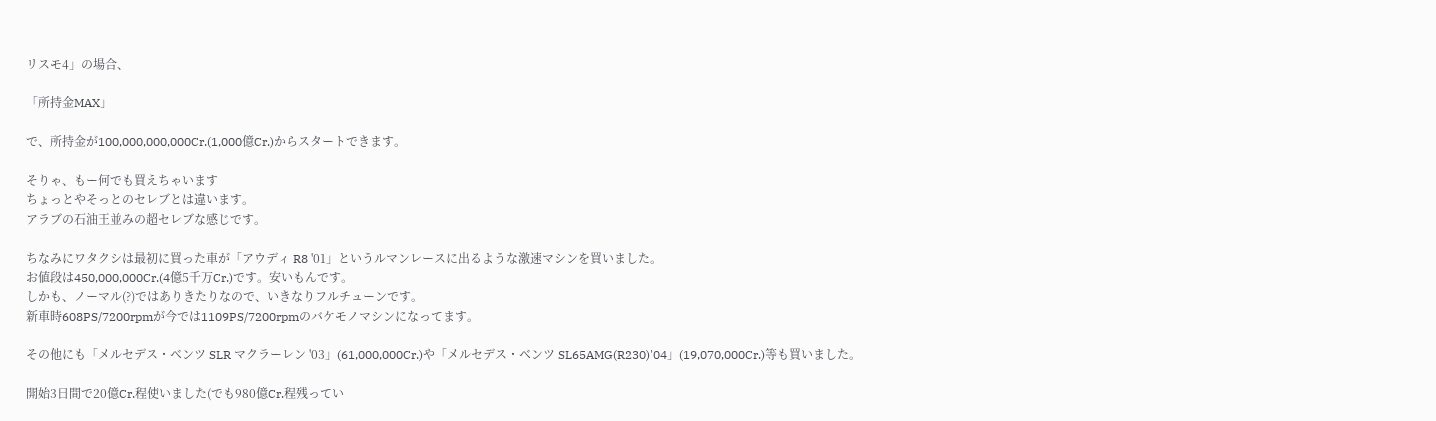リスモ4」の場合、

「所持金MAX」

で、所持金が100,000,000,000Cr.(1,000億Cr.)からスタートできます。

そりゃ、もー何でも買えちゃいます
ちょっとやそっとのセレブとは違います。
アラブの石油王並みの超セレブな感じです。

ちなみにワタクシは最初に買った車が「アウディ R8 '01」というルマンレースに出るような激速マシンを買いました。
お値段は450,000,000Cr.(4億5千万Cr.)です。安いもんです。
しかも、ノーマル(?)ではありきたりなので、いきなりフルチューンです。
新車時608PS/7200rpmが今では1109PS/7200rpmのバケモノマシンになってます。

その他にも「メルセデス・ベンツ SLR マクラーレン '03」(61,000,000Cr.)や「メルセデス・ベンツ SL65AMG(R230)'04」(19,070,000Cr.)等も買いました。

開始3日間で20億Cr.程使いました(でも980億Cr.程残ってい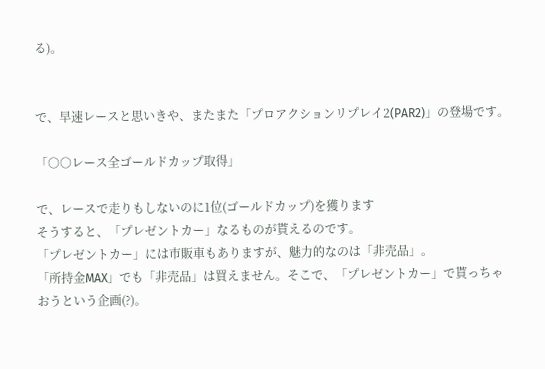る)。


で、早速レースと思いきや、またまた「プロアクションリプレイ2(PAR2)」の登場です。

「○○レース全ゴールドカップ取得」

で、レースで走りもしないのに1位(ゴールドカップ)を獲ります
そうすると、「プレゼントカー」なるものが貰えるのです。
「プレゼントカー」には市販車もありますが、魅力的なのは「非売品」。
「所持金MAX」でも「非売品」は買えません。そこで、「プレゼントカー」で貰っちゃおうという企画(?)。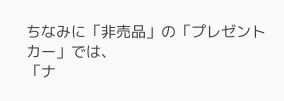ちなみに「非売品」の「プレゼントカー」では、
「ナ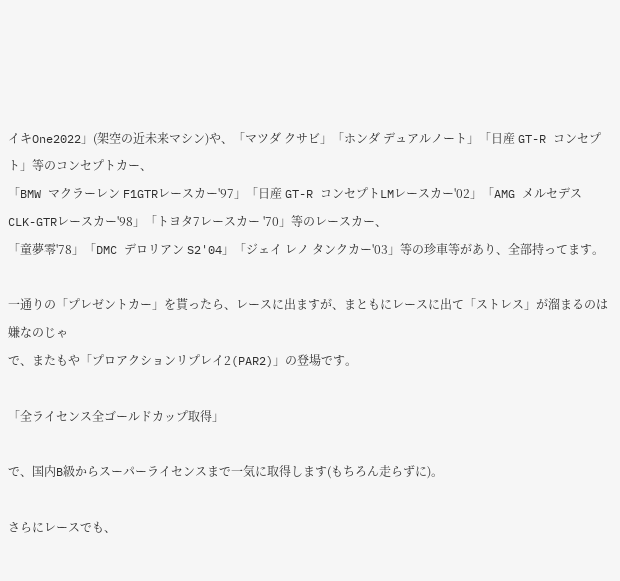イキOne2022」(架空の近未来マシン)や、「マツダ クサビ」「ホンダ デュアルノート」「日産 GT-R コンセプト」等のコンセプトカー、
「BMW マクラーレン F1GTRレースカー'97」「日産 GT-R コンセプトLMレースカー'02」「AMG メルセデス CLK-GTRレースカー'98」「トヨタ7レースカー '70」等のレースカー、
「童夢零'78」「DMC デロリアン S2'04」「ジェイ レノ タンクカー'03」等の珍車等があり、全部持ってます。

一通りの「プレゼントカー」を貰ったら、レースに出ますが、まともにレースに出て「ストレス」が溜まるのは嫌なのじゃ
で、またもや「プロアクションリプレイ2(PAR2)」の登場です。

「全ライセンス全ゴールドカップ取得」

で、国内B級からスーパーライセンスまで一気に取得します(もちろん走らずに)。

さらにレースでも、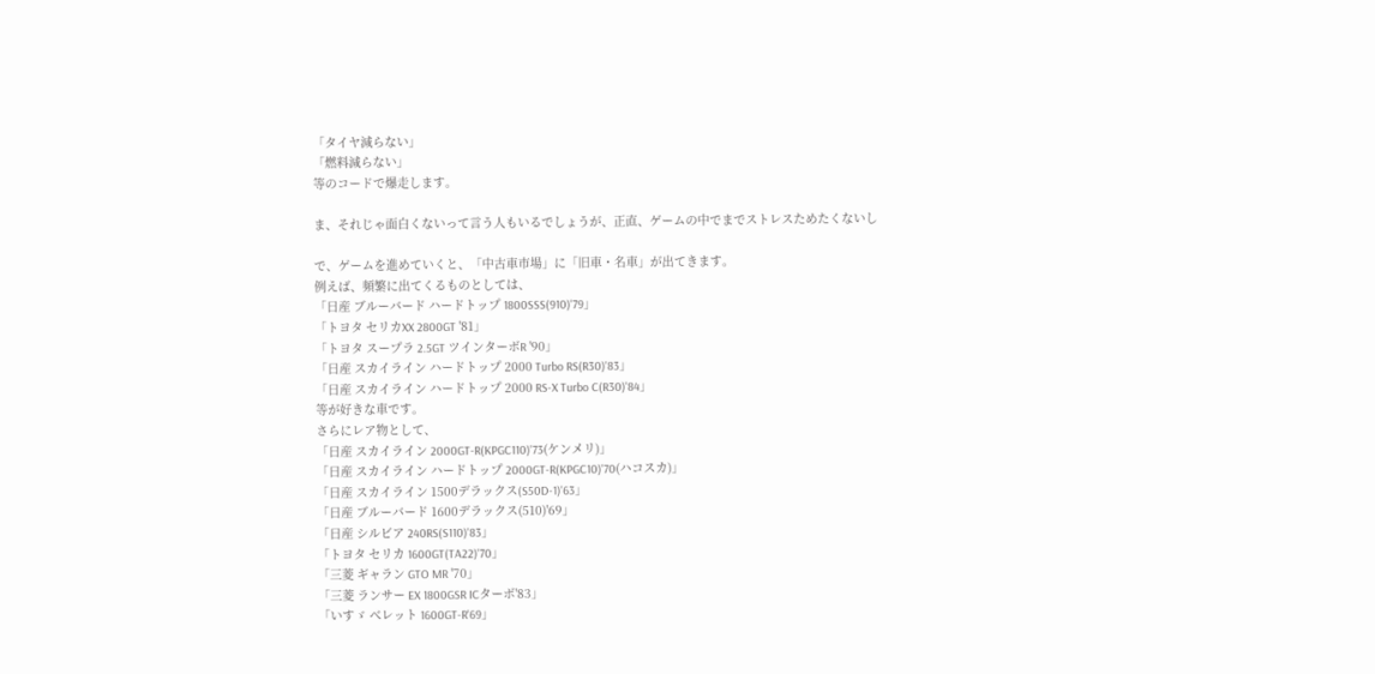「タイヤ減らない」
「燃料減らない」
等のコードで爆走します。

ま、それじゃ面白くないって言う人もいるでしょうが、正直、ゲームの中でまでストレスためたくないし

で、ゲームを進めていくと、「中古車市場」に「旧車・名車」が出てきます。
例えば、頻繁に出てくるものとしては、
「日産 ブルーバード ハードトップ 1800SSS(910)'79」
「トヨタ セリカXX 2800GT '81」
「トヨタ スープラ 2.5GT ツインターボR '90」
「日産 スカイライン ハードトップ 2000 Turbo RS(R30)'83」
「日産 スカイライン ハードトップ 2000 RS-X Turbo C(R30)'84」
等が好きな車です。
さらにレア物として、
「日産 スカイライン 2000GT-R(KPGC110)'73(ケンメリ)」
「日産 スカイライン ハードトップ 2000GT-R(KPGC10)'70(ハコスカ)」
「日産 スカイライン 1500デラックス(S50D-1)'63」
「日産 ブルーバード 1600デラックス(510)'69」
「日産 シルビア 240RS(S110)'83」
「トヨタ セリカ 1600GT(TA22)'70」
「三菱 ギャラン GTO MR '70」
「三菱 ランサー EX 1800GSR ICターボ'83」
「いすゞ べレット 1600GT-R'69」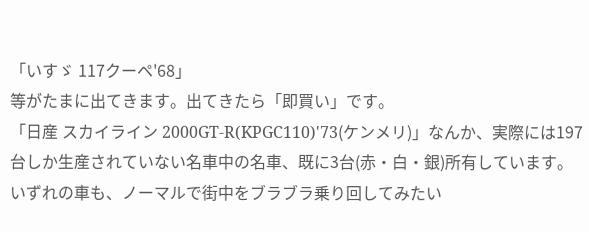「いすゞ 117クーペ'68」
等がたまに出てきます。出てきたら「即買い」です。
「日産 スカイライン 2000GT-R(KPGC110)'73(ケンメリ)」なんか、実際には197台しか生産されていない名車中の名車、既に3台(赤・白・銀)所有しています。
いずれの車も、ノーマルで街中をブラブラ乗り回してみたい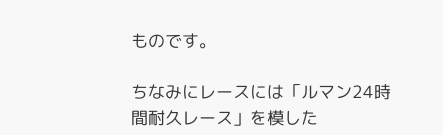ものです。

ちなみにレースには「ルマン24時間耐久レース」を模した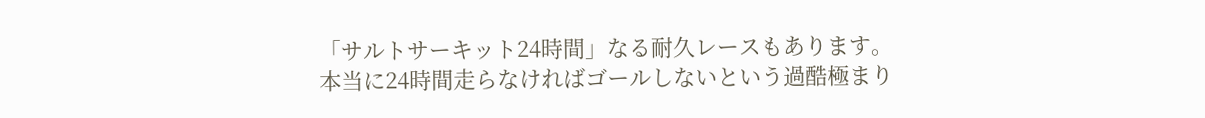「サルトサーキット24時間」なる耐久レースもあります。
本当に24時間走らなければゴールしないという過酷極まり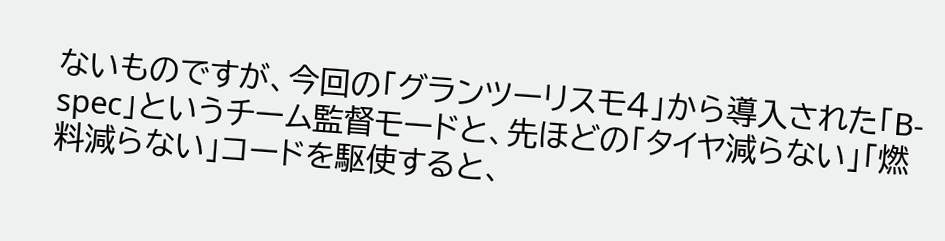ないものですが、今回の「グランツーリスモ4」から導入された「B-spec」というチーム監督モードと、先ほどの「タイヤ減らない」「燃料減らない」コードを駆使すると、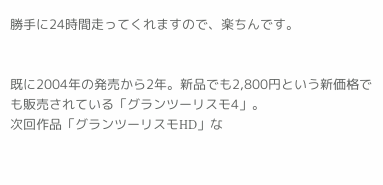勝手に24時間走ってくれますので、楽ちんです。


既に2004年の発売から2年。新品でも2,800円という新価格でも販売されている「グランツーリスモ4」。
次回作品「グランツーリスモHD」な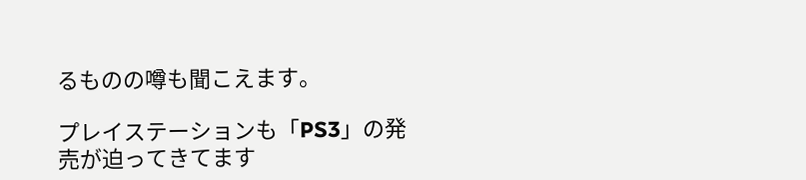るものの噂も聞こえます。

プレイステーションも「PS3」の発売が迫ってきてます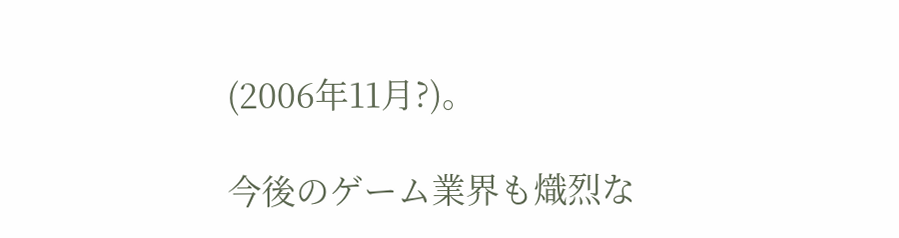(2006年11月?)。

今後のゲーム業界も熾烈な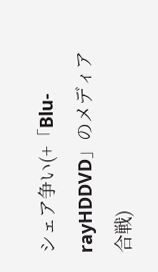シェア争い(+「Blu-rayHDDVD」のメディア合戦)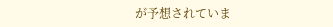が予想されていま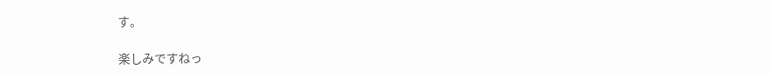す。

楽しみですねっ